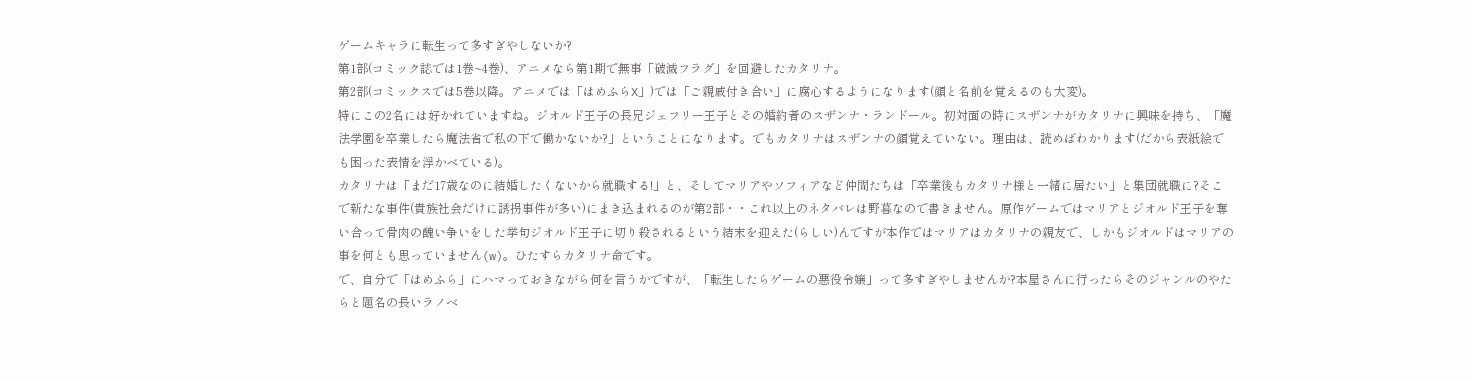ゲームキャラに転生って多すぎやしないか?
第1部(コミック誌では1巻~4巻)、アニメなら第1期で無事「破滅フラグ」を回避したカタリナ。
第2部(コミックスでは5巻以降。アニメでは「はめふらX」)では「ご親戚付き合い」に腐心するようになります(顔と名前を覚えるのも大変)。
特にこの2名には好かれていますね。ジオルド王子の長兄ジェフリー王子とその婚約者のスザンナ・ランドール。初対面の時にスザンナがカタリナに興味を持ち、「魔法学園を卒業したら魔法省で私の下で働かないか?」ということになります。でもカタリナはスザンナの顔覚えていない。理由は、読めばわかります(だから表紙絵でも困った表情を浮かべている)。
カタリナは「まだ17歳なのに結婚したくないから就職する!」と、そしてマリアやソフィアなど仲間たちは「卒業後もカタリナ様と一緒に居たい」と集団就職に?そこで新たな事件(貴族社会だけに誘拐事件が多い)にまき込まれるのが第2部・・これ以上のネタバレは野暮なので書きません。原作ゲームではマリアとジオルド王子を奪い合って骨肉の醜い争いをした挙句ジオルド王子に切り殺されるという結末を迎えた(らしい)んですが本作ではマリアはカタリナの親友で、しかもジオルドはマリアの事を何とも思っていません(w)。ひたすらカタリナ命です。
で、自分で「はめふら」にハマっておきながら何を言うかですが、「転生したらゲームの悪役令嬢」って多すぎやしませんか?本屋さんに行ったらそのジャンルのやたらと題名の長いラノベ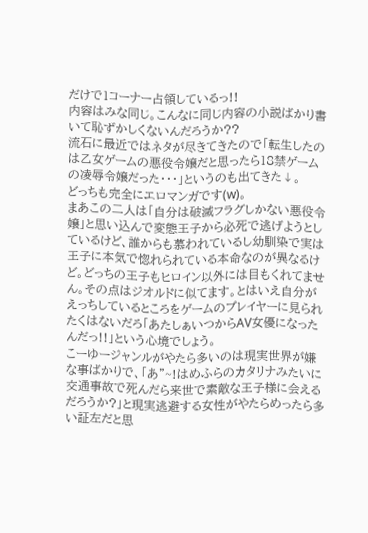だけで1コーナー占領しているっ!!
内容はみな同じ。こんなに同じ内容の小説ばかり書いて恥ずかしくないんだろうか??
流石に最近ではネタが尽きてきたので「転生したのは乙女ゲームの悪役令嬢だと思ったら18禁ゲームの凌辱令嬢だった・・・」というのも出てきた↓。
どっちも完全にエロマンガです(w)。
まあこの二人は「自分は破滅フラグしかない悪役令嬢」と思い込んで変態王子から必死で逃げようとしているけど、誰からも慕われているし幼馴染で実は王子に本気で惚れられている本命なのが異なるけど。どっちの王子もヒロイン以外には目もくれてません。その点はジオルドに似てます。とはいえ自分がえっちしているところをゲームのプレイヤーに見られたくはないだろ「あたしぁいつからAV女優になったんだっ!!」という心境でしょう。
こーゆージャンルがやたら多いのは現実世界が嫌な事ばかりで、「あ”~!はめふらのカタリナみたいに交通事故で死んだら来世で素敵な王子様に会えるだろうか?」と現実逃避する女性がやたらめったら多い証左だと思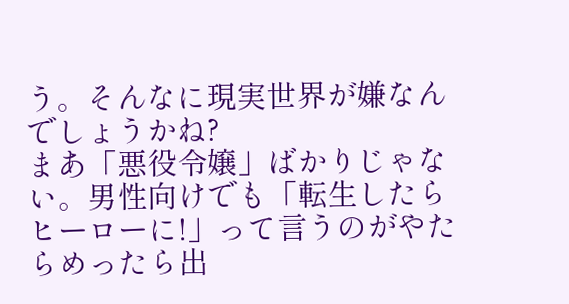う。そんなに現実世界が嫌なんでしょうかね?
まあ「悪役令嬢」ばかりじゃない。男性向けでも「転生したらヒーローに!」って言うのがやたらめったら出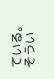ている。そうい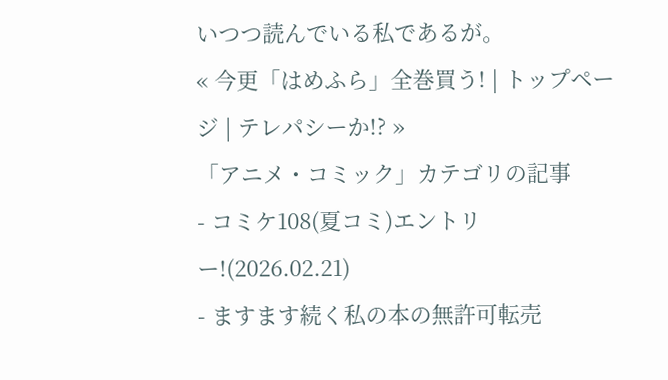いつつ読んでいる私であるが。
« 今更「はめふら」全巻買う! | トップページ | テレパシーか!? »
「アニメ・コミック」カテゴリの記事
- コミケ108(夏コミ)エントリー!(2026.02.21)
- ますます続く私の本の無許可転売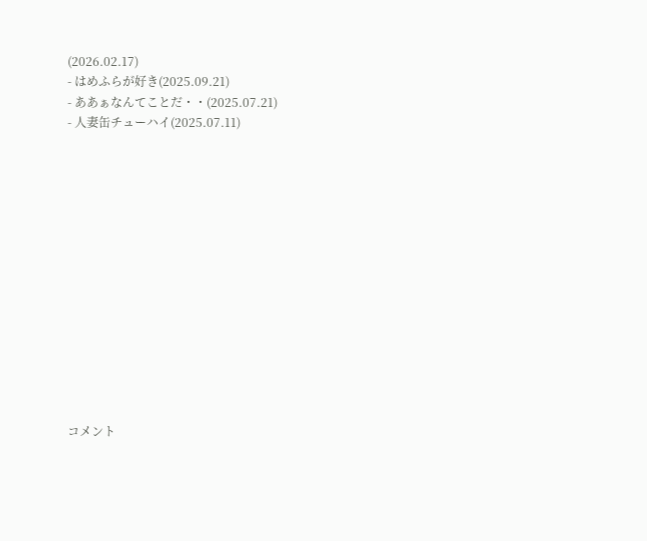(2026.02.17)
- はめふらが好き(2025.09.21)
- ああぁなんてことだ・・(2025.07.21)
- 人妻缶チューハイ(2025.07.11)














コメント